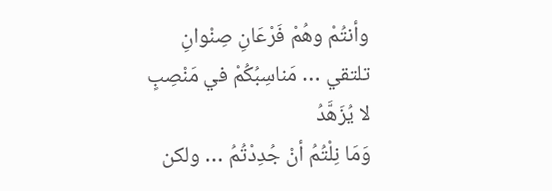وأنتُمْ وهُمْ فَرْعَانِ صِنْوانِ تلتقي … مَناسِبُكُمْ في مَنْصِبٍ لا يُزَهَّدُ
وَمَا نِلْتُمُ أنْ جُدِدْتُمُ … ولكن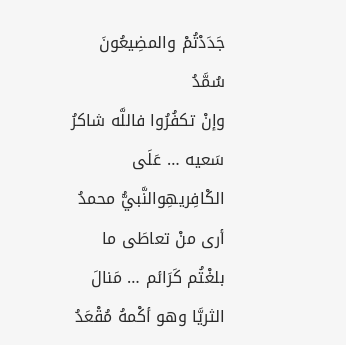جَدَدْتُمْ والمضِيعُونَ سُمَّدُ
وإنْ تكفُرُوا فاللَّه شاكرُ سَعيه … عَلَى الكْافِريهِوالنَّبيُّ محمدُ
أرى منْ تعاطَى ما بلغْتُم كَرَائم … مَنالَ الثريَّا وهو أكْمهُ مُقْعَدُ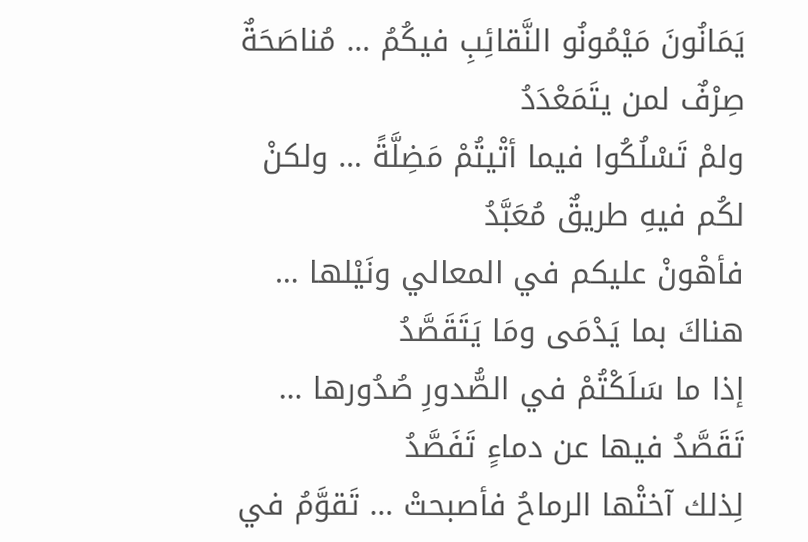يَمَانُونَ مَيْمُونُو النَّقائِبِ فيكُمُ … مُناصَحَةٌ صِرْفٌ لمن يتَمَعْدَدُ
ولمْ تَسْلُكُوا فيما أتْيتُمْ مَضِلَّةً … ولكنْ لكُم فيهِ طريقٌ مُعَبَّدُ
فأهْونْ عليكم في المعالي ونَيْلها … هناكَ بما يَدْمَى ومَا يَتَقَصَّدُ
إذا ما سَلَكْتُمْ في الصُّدورِ صُدُورها … تَقَصَّدُ فيها عن دماءٍ تَفَصَّدُ
لِذلك آختْها الرماحُ فأصبحتْ … تَقوَّمُ في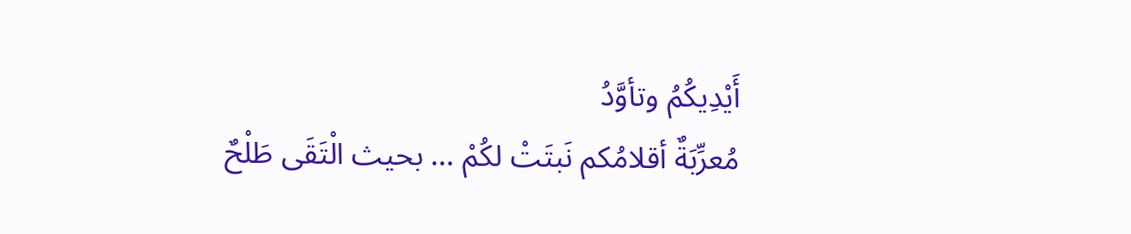أَيْدِيكُمُ وتأوَّدُ
مُعرِّبَةٌ أقلامُكم نَبتَتْ لكُمْ … بحيث الْتَقَى طَلْحٌ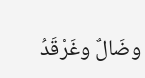وضَالٌ وغَرْقَدُ